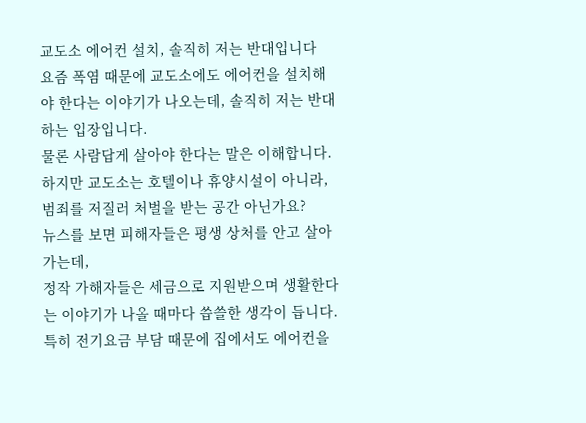교도소 에어컨 설치, 솔직히 저는 반대입니다
요즘 폭염 때문에 교도소에도 에어컨을 설치해야 한다는 이야기가 나오는데, 솔직히 저는 반대하는 입장입니다.
물론 사람답게 살아야 한다는 말은 이해합니다.
하지만 교도소는 호텔이나 휴양시설이 아니라, 범죄를 저질러 처벌을 받는 공간 아닌가요?
뉴스를 보면 피해자들은 평생 상처를 안고 살아가는데,
정작 가해자들은 세금으로 지원받으며 생활한다는 이야기가 나올 때마다 씁쓸한 생각이 듭니다.
특히 전기요금 부담 때문에 집에서도 에어컨을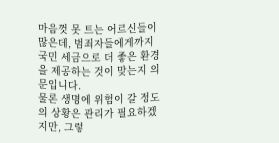마음껏 못 트는 어르신들이 많은데, 범죄자들에게까지 국민 세금으로 더 좋은 환경을 제공하는 것이 맞는지 의문입니다.
물론 생명에 위험이 갈 정도의 상황은 관리가 필요하겠지만, 그렇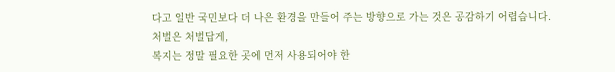다고 일반 국민보다 더 나은 환경을 만들어 주는 방향으로 가는 것은 공감하기 어렵습니다.
처벌은 처벌답게,
복지는 정말 필요한 곳에 먼저 사용되어야 한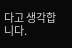다고 생각합니다.